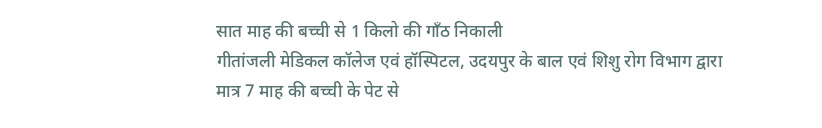सात माह की बच्ची से 1 किलो की गाँठ निकाली
गीतांजली मेडिकल कॉलेज एवं हॉस्पिटल, उदयपुर के बाल एवं शिशु रोग विभाग द्वारा मात्र 7 माह की बच्ची के पेट से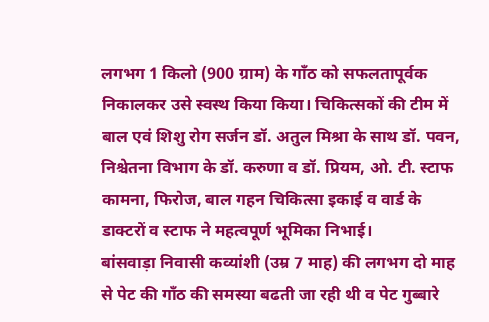लगभग 1 किलो (900 ग्राम) के गाँठ को सफलतापूर्वक निकालकर उसे स्वस्थ किया किया। चिकित्सकों की टीम में बाल एवं शिशु रोग सर्जन डॉ. अतुल मिश्रा के साथ डॉ. पवन, निश्चेतना विभाग के डॉ. करुणा व डॉ. प्रियम, ओ. टी. स्टाफ कामना, फिरोज, बाल गहन चिकित्सा इकाई व वार्ड के डाक्टरों व स्टाफ ने महत्वपूर्ण भूमिका निभाई।
बांसवाड़ा निवासी कव्यांशी (उम्र 7 माह) की लगभग दो माह से पेट की गाँठ की समस्या बढती जा रही थी व पेट गुब्बारे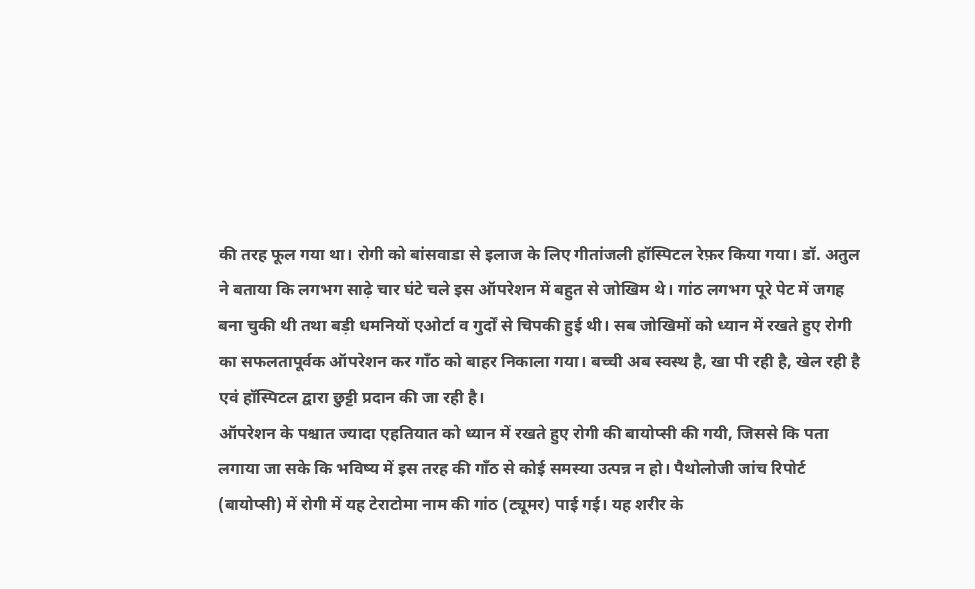की तरह फूल गया था। रोगी को बांसवाडा से इलाज के लिए गीतांजली हॉस्पिटल रेफ़र किया गया। डॉ. अतुल ने बताया कि लगभग साढ़े चार घंटे चले इस ऑपरेशन में बहुत से जोखिम थे। गांठ लगभग पूरे पेट में जगह बना चुकी थी तथा बड़ी धमनियों एओर्टा व गुर्दों से चिपकी हुई थी। सब जोखिमों को ध्यान में रखते हुए रोगी का सफलतापूर्वक ऑपरेशन कर गाँठ को बाहर निकाला गया। बच्ची अब स्वस्थ है, खा पी रही है, खेल रही है एवं हॉस्पिटल द्वारा छुट्टी प्रदान की जा रही है।
ऑपरेशन के पश्चात ज्यादा एहतियात को ध्यान में रखते हुए रोगी की बायोप्सी की गयी, जिससे कि पता लगाया जा सके कि भविष्य में इस तरह की गाँठ से कोई समस्या उत्पन्न न हो। पैथोलोजी जांच रिपोर्ट (बायोप्सी) में रोगी में यह टेराटोमा नाम की गांठ (ट्यूमर) पाई गई। यह शरीर के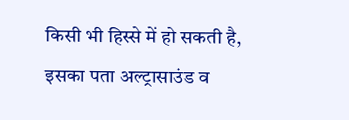किसी भी हिस्से में हो सकती है, इसका पता अल्ट्रासाउंड व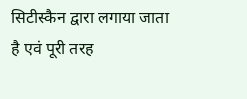सिटीस्कैन द्वारा लगाया जाता है एवं पूरी तरह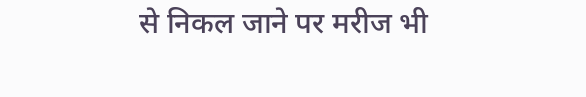से निकल जाने पर मरीज भी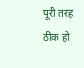पूरी तरह ठीक हो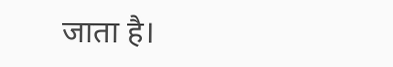जाता है।